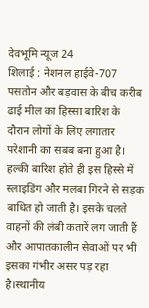देवभूमि न्यूज 24
शिलाई : नेशनल हाईवे-707 पसतोन और बड़वास के बीच करीब ढाई मील का हिस्सा बारिश के दौरान लोगों के लिए लगातार परेशानी का सबब बना हुआ है। हल्की बारिश होते ही इस हिस्से में स्लाइडिंग और मलबा गिरने से सड़क बाधित हो जाती है। इसके चलते वाहनों की लंबी कतारें लग जाती हैं और आपातकालीन सेवाओं पर भी इसका गंभीर असर पड़ रहा है।स्थानीय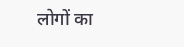लोगों का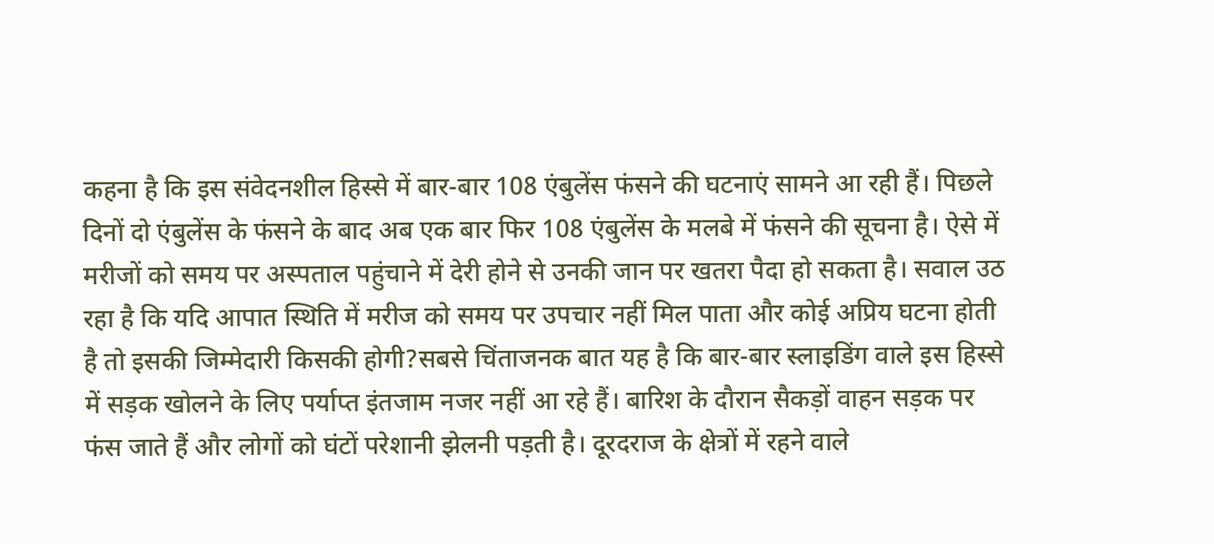कहना है कि इस संवेदनशील हिस्से में बार-बार 108 एंबुलेंस फंसने की घटनाएं सामने आ रही हैं। पिछले दिनों दो एंबुलेंस के फंसने के बाद अब एक बार फिर 108 एंबुलेंस के मलबे में फंसने की सूचना है। ऐसे में मरीजों को समय पर अस्पताल पहुंचाने में देरी होने से उनकी जान पर खतरा पैदा हो सकता है। सवाल उठ रहा है कि यदि आपात स्थिति में मरीज को समय पर उपचार नहीं मिल पाता और कोई अप्रिय घटना होती है तो इसकी जिम्मेदारी किसकी होगी?सबसे चिंताजनक बात यह है कि बार-बार स्लाइडिंग वाले इस हिस्से में सड़क खोलने के लिए पर्याप्त इंतजाम नजर नहीं आ रहे हैं। बारिश के दौरान सैकड़ों वाहन सड़क पर फंस जाते हैं और लोगों को घंटों परेशानी झेलनी पड़ती है। दूरदराज के क्षेत्रों में रहने वाले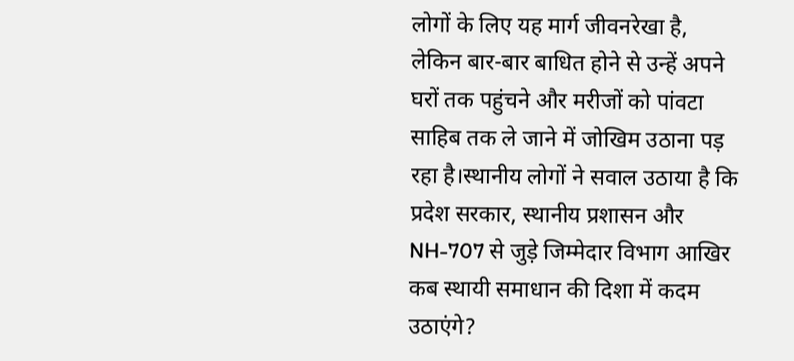लोगों के लिए यह मार्ग जीवनरेखा है, लेकिन बार-बार बाधित होने से उन्हें अपने घरों तक पहुंचने और मरीजों को पांवटा साहिब तक ले जाने में जोखिम उठाना पड़ रहा है।स्थानीय लोगों ने सवाल उठाया है कि प्रदेश सरकार, स्थानीय प्रशासन और NH-707 से जुड़े जिम्मेदार विभाग आखिर कब स्थायी समाधान की दिशा में कदम उठाएंगे?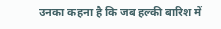उनका कहना है कि जब हल्की बारिश में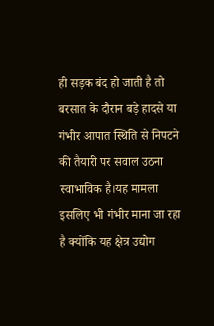ही सड़क बंद हो जाती है तो बरसात के दौरान बड़े हादसे या गंभीर आपात स्थिति से निपटने की तैयारी पर सवाल उठना स्वाभाविक है।यह मामला इसलिए भी गंभीर माना जा रहा है क्योंकि यह क्षेत्र उद्योग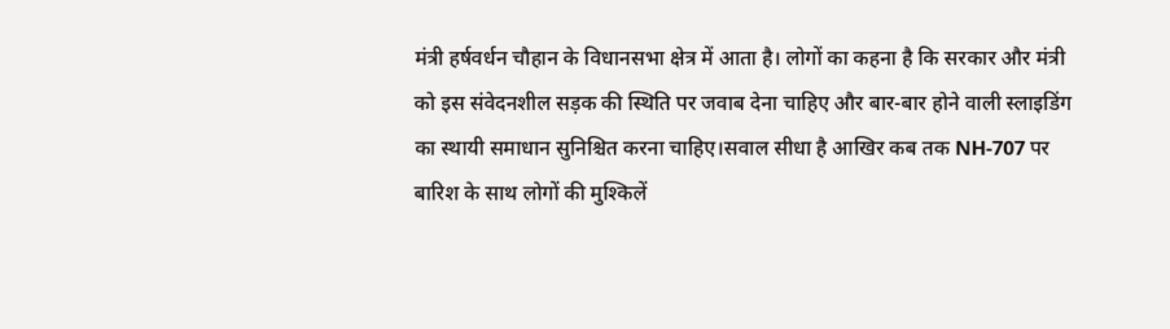मंत्री हर्षवर्धन चौहान के विधानसभा क्षेत्र में आता है। लोगों का कहना है कि सरकार और मंत्री को इस संवेदनशील सड़क की स्थिति पर जवाब देना चाहिए और बार-बार होने वाली स्लाइडिंग का स्थायी समाधान सुनिश्चित करना चाहिए।सवाल सीधा है आखिर कब तक NH-707 पर बारिश के साथ लोगों की मुश्किलें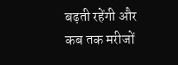बढ़ती रहेंगी और कब तक मरीजों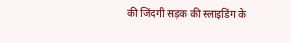की जिंदगी सड़क की स्लाइडिंग के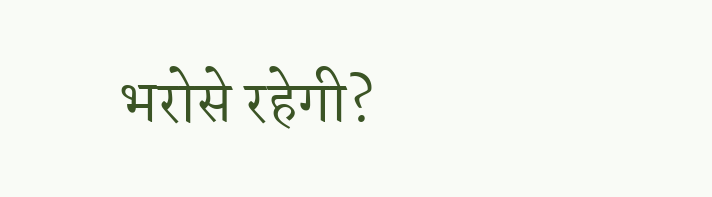भरोसे रहेगी?